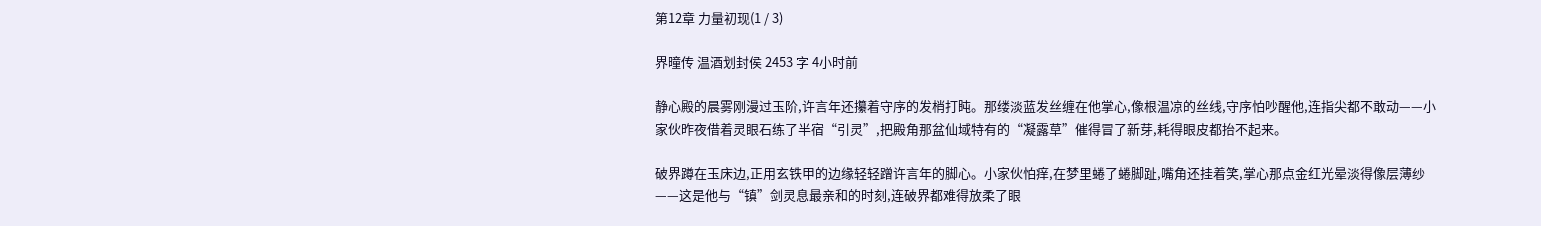第12章 力量初现(1 / 3)

界曈传 温酒划封侯 2453 字 4小时前

静心殿的晨雾刚漫过玉阶,许言年还攥着守序的发梢打盹。那缕淡蓝发丝缠在他掌心,像根温凉的丝线,守序怕吵醒他,连指尖都不敢动——小家伙昨夜借着灵眼石练了半宿“引灵”,把殿角那盆仙域特有的“凝露草”催得冒了新芽,耗得眼皮都抬不起来。

破界蹲在玉床边,正用玄铁甲的边缘轻轻蹭许言年的脚心。小家伙怕痒,在梦里蜷了蜷脚趾,嘴角还挂着笑,掌心那点金红光晕淡得像层薄纱——这是他与“镇”剑灵息最亲和的时刻,连破界都难得放柔了眼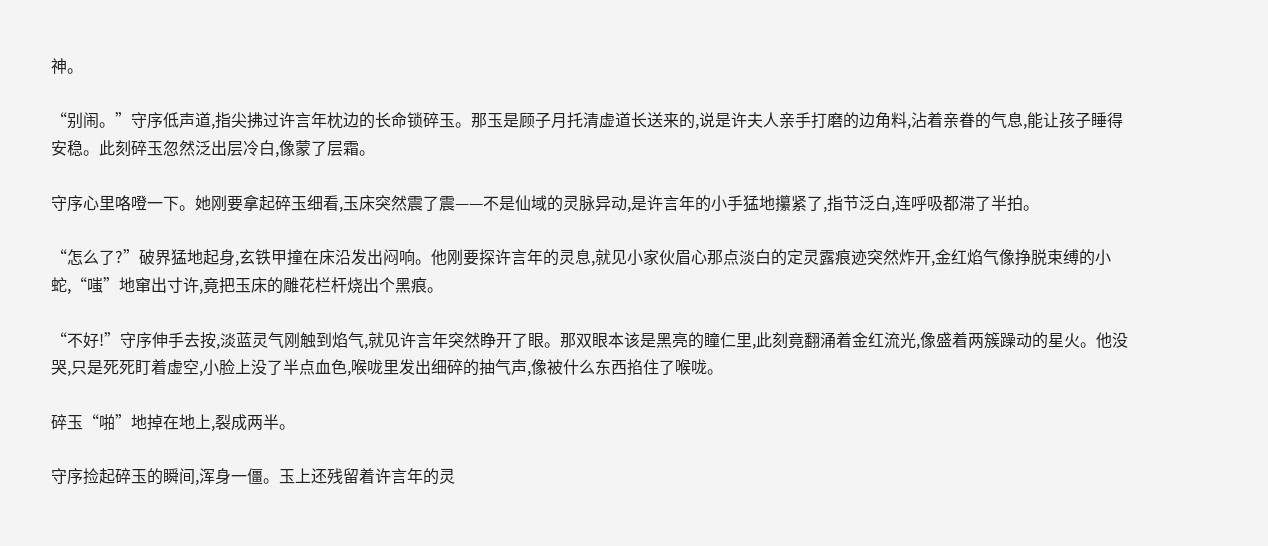神。

“别闹。”守序低声道,指尖拂过许言年枕边的长命锁碎玉。那玉是顾子月托清虚道长送来的,说是许夫人亲手打磨的边角料,沾着亲眷的气息,能让孩子睡得安稳。此刻碎玉忽然泛出层冷白,像蒙了层霜。

守序心里咯噔一下。她刚要拿起碎玉细看,玉床突然震了震——不是仙域的灵脉异动,是许言年的小手猛地攥紧了,指节泛白,连呼吸都滞了半拍。

“怎么了?”破界猛地起身,玄铁甲撞在床沿发出闷响。他刚要探许言年的灵息,就见小家伙眉心那点淡白的定灵露痕迹突然炸开,金红焰气像挣脱束缚的小蛇,“嗤”地窜出寸许,竟把玉床的雕花栏杆烧出个黑痕。

“不好!”守序伸手去按,淡蓝灵气刚触到焰气,就见许言年突然睁开了眼。那双眼本该是黑亮的瞳仁里,此刻竟翻涌着金红流光,像盛着两簇躁动的星火。他没哭,只是死死盯着虚空,小脸上没了半点血色,喉咙里发出细碎的抽气声,像被什么东西掐住了喉咙。

碎玉“啪”地掉在地上,裂成两半。

守序捡起碎玉的瞬间,浑身一僵。玉上还残留着许言年的灵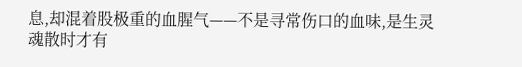息,却混着股极重的血腥气——不是寻常伤口的血味,是生灵魂散时才有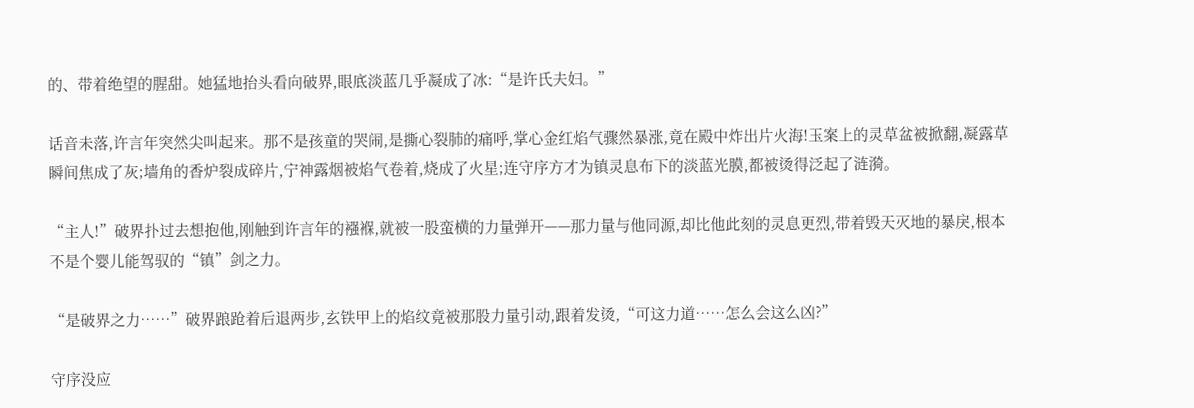的、带着绝望的腥甜。她猛地抬头看向破界,眼底淡蓝几乎凝成了冰:“是许氏夫妇。”

话音未落,许言年突然尖叫起来。那不是孩童的哭闹,是撕心裂肺的痛呼,掌心金红焰气骤然暴涨,竟在殿中炸出片火海!玉案上的灵草盆被掀翻,凝露草瞬间焦成了灰;墙角的香炉裂成碎片,宁神露烟被焰气卷着,烧成了火星;连守序方才为镇灵息布下的淡蓝光膜,都被烫得泛起了涟漪。

“主人!”破界扑过去想抱他,刚触到许言年的襁褓,就被一股蛮横的力量弹开——那力量与他同源,却比他此刻的灵息更烈,带着毁天灭地的暴戾,根本不是个婴儿能驾驭的“镇”剑之力。

“是破界之力……”破界踉跄着后退两步,玄铁甲上的焰纹竟被那股力量引动,跟着发烫,“可这力道……怎么会这么凶?”

守序没应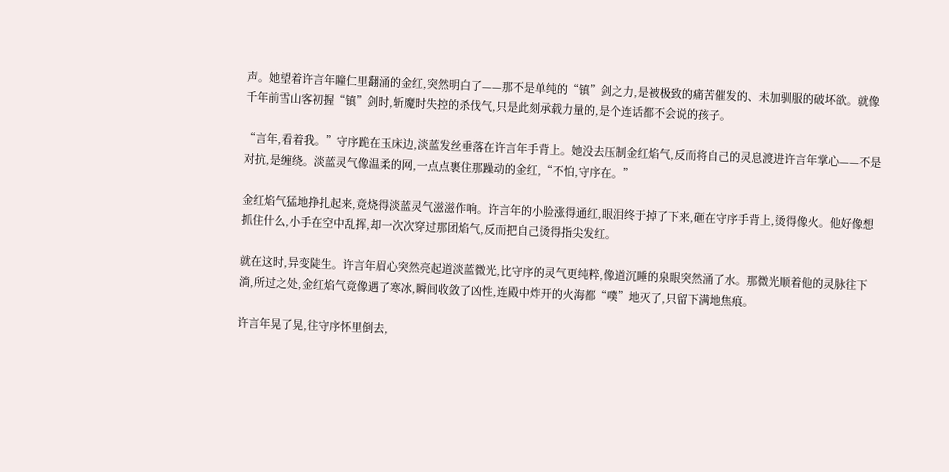声。她望着许言年瞳仁里翻涌的金红,突然明白了——那不是单纯的“镇”剑之力,是被极致的痛苦催发的、未加驯服的破坏欲。就像千年前雪山客初握“镇”剑时,斩魔时失控的杀伐气,只是此刻承载力量的,是个连话都不会说的孩子。

“言年,看着我。”守序跪在玉床边,淡蓝发丝垂落在许言年手背上。她没去压制金红焰气,反而将自己的灵息渡进许言年掌心——不是对抗,是缠绕。淡蓝灵气像温柔的网,一点点裹住那躁动的金红,“不怕,守序在。”

金红焰气猛地挣扎起来,竟烧得淡蓝灵气滋滋作响。许言年的小脸涨得通红,眼泪终于掉了下来,砸在守序手背上,烫得像火。他好像想抓住什么,小手在空中乱挥,却一次次穿过那团焰气,反而把自己烫得指尖发红。

就在这时,异变陡生。许言年眉心突然亮起道淡蓝微光,比守序的灵气更纯粹,像道沉睡的泉眼突然涌了水。那微光顺着他的灵脉往下淌,所过之处,金红焰气竟像遇了寒冰,瞬间收敛了凶性,连殿中炸开的火海都“噗”地灭了,只留下满地焦痕。

许言年晃了晃,往守序怀里倒去,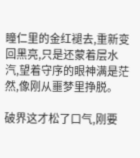瞳仁里的金红褪去,重新变回黑亮,只是还蒙着层水汽,望着守序的眼神满是茫然,像刚从噩梦里挣脱。

破界这才松了口气,刚要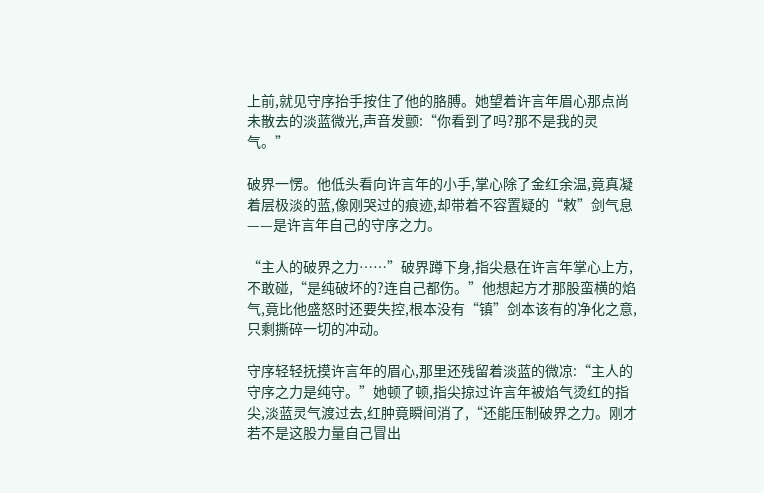上前,就见守序抬手按住了他的胳膊。她望着许言年眉心那点尚未散去的淡蓝微光,声音发颤:“你看到了吗?那不是我的灵气。”

破界一愣。他低头看向许言年的小手,掌心除了金红余温,竟真凝着层极淡的蓝,像刚哭过的痕迹,却带着不容置疑的“敕”剑气息——是许言年自己的守序之力。

“主人的破界之力……”破界蹲下身,指尖悬在许言年掌心上方,不敢碰,“是纯破坏的?连自己都伤。”他想起方才那股蛮横的焰气,竟比他盛怒时还要失控,根本没有“镇”剑本该有的净化之意,只剩撕碎一切的冲动。

守序轻轻抚摸许言年的眉心,那里还残留着淡蓝的微凉:“主人的守序之力是纯守。”她顿了顿,指尖掠过许言年被焰气烫红的指尖,淡蓝灵气渡过去,红肿竟瞬间消了,“还能压制破界之力。刚才若不是这股力量自己冒出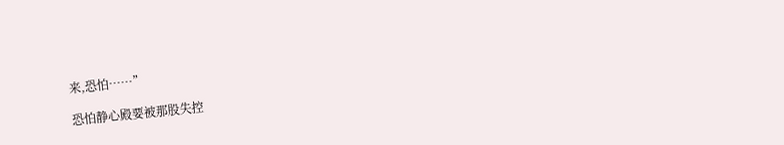来,恐怕……”

恐怕静心殿要被那股失控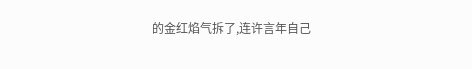的金红焰气拆了,连许言年自己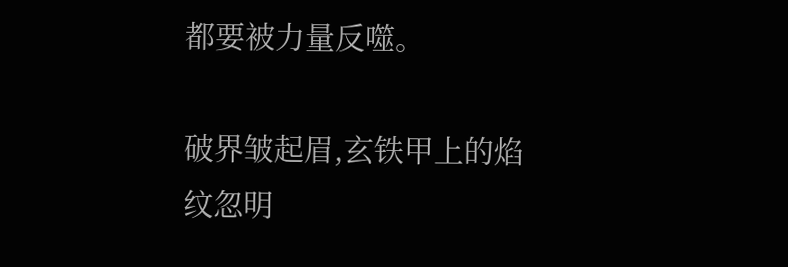都要被力量反噬。

破界皱起眉,玄铁甲上的焰纹忽明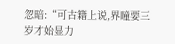忽暗:“可古籍上说,界瞳要三岁才始显力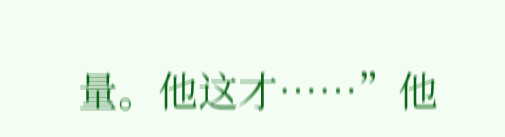量。他这才……”他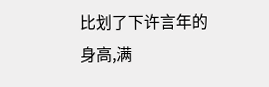比划了下许言年的身高,满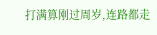打满算刚过周岁,连路都走